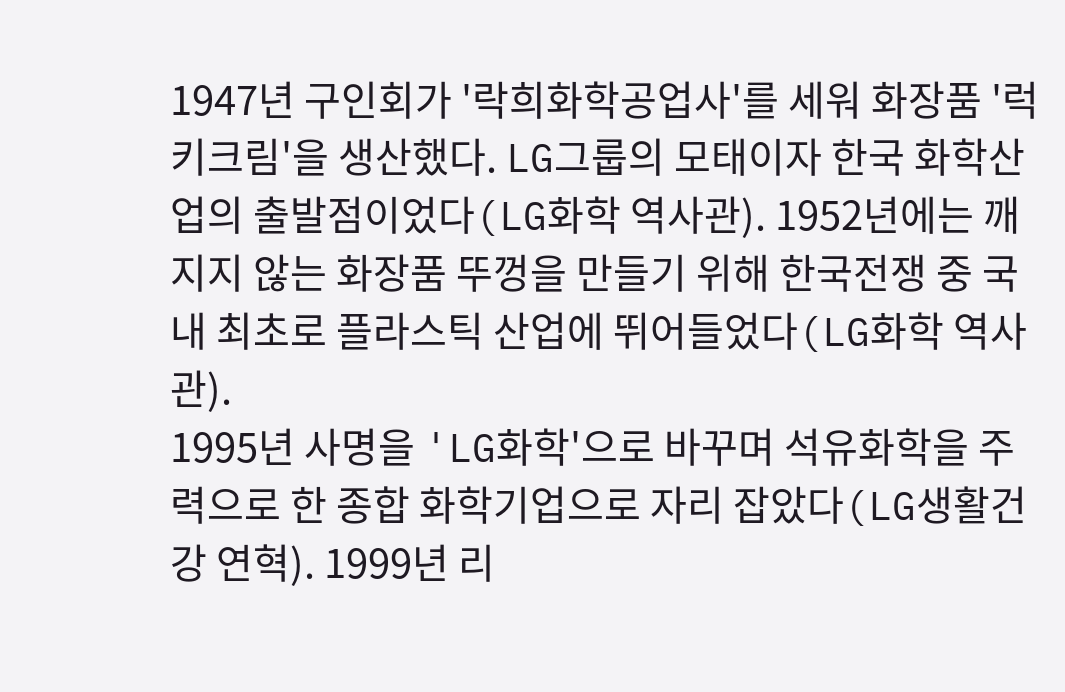1947년 구인회가 '락희화학공업사'를 세워 화장품 '럭키크림'을 생산했다. LG그룹의 모태이자 한국 화학산업의 출발점이었다(LG화학 역사관). 1952년에는 깨지지 않는 화장품 뚜껑을 만들기 위해 한국전쟁 중 국내 최초로 플라스틱 산업에 뛰어들었다(LG화학 역사관).
1995년 사명을 'LG화학'으로 바꾸며 석유화학을 주력으로 한 종합 화학기업으로 자리 잡았다(LG생활건강 연혁). 1999년 리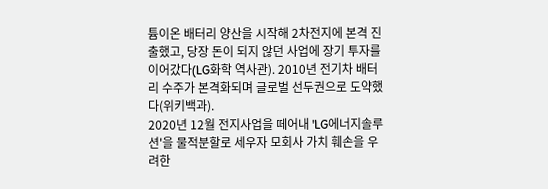튬이온 배터리 양산을 시작해 2차전지에 본격 진출했고, 당장 돈이 되지 않던 사업에 장기 투자를 이어갔다(LG화학 역사관). 2010년 전기차 배터리 수주가 본격화되며 글로벌 선두권으로 도약했다(위키백과).
2020년 12월 전지사업을 떼어내 'LG에너지솔루션'을 물적분할로 세우자 모회사 가치 훼손을 우려한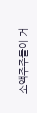소액주주들이 거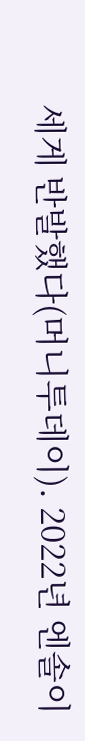세게 반발했다(머니투데이). 2022년 엔솔이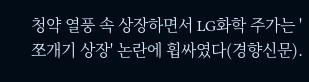청약 열풍 속 상장하면서 LG화학 주가는 '쪼개기 상장' 논란에 휩싸였다(경향신문).